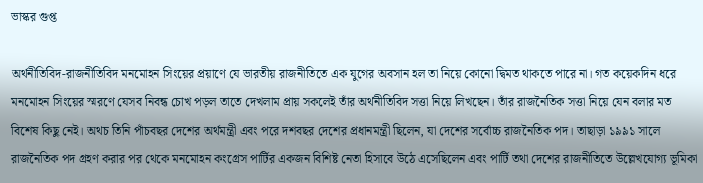ভাস্কর গুপ্ত

অর্থনীতিবিদ-রাজনীতিবিদ মনমোহন সিংয়ের প্রয়াণে যে ভারতীয় রাজনীতিতে এক যুগের অবসান হল তা নিয়ে কোনো দ্বিমত থাকতে পারে না। গত কয়েকদিন ধরে মনমোহন সিংয়ের স্মরণে যেসব নিবন্ধ চোখ পড়ল তাতে দেখলাম প্রায় সকলেই তাঁর অর্থনীতিবিদ সত্তা নিয়ে লিখছেন। তাঁর রাজনৈতিক সত্তা নিয়ে যেন বলার মত বিশেষ কিছু নেই। অথচ তিনি পাঁচবছর দেশের অর্থমন্ত্রী এবং পরে দশবছর দেশের প্রধানমন্ত্রী ছিলেন, যা দেশের সর্বোচ্চ রাজনৈতিক পদ। তাছাড়া ১৯৯১ সালে রাজনৈতিক পদ গ্রহণ করার পর থেকে মনমোহন কংগ্রেস পার্টির একজন বিশিষ্ট নেতা হিসাবে উঠে এসেছিলেন এবং পার্টি তথা দেশের রাজনীতিতে উল্লেখযোগ্য ভূমিকা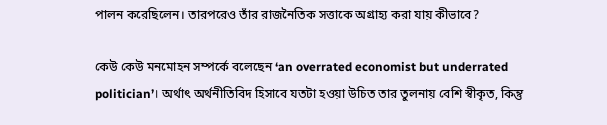পালন করেছিলেন। তারপরেও তাঁর রাজনৈতিক সত্তাকে অগ্রাহ্য করা যায় কীভাবে?

কেউ কেউ মনমোহন সম্পর্কে বলেছেন ‘an overrated economist but underrated politician’। অর্থাৎ অর্থনীতিবিদ হিসাবে যতটা হওয়া উচিত তার তুলনায় বেশি স্বীকৃত, কিন্তু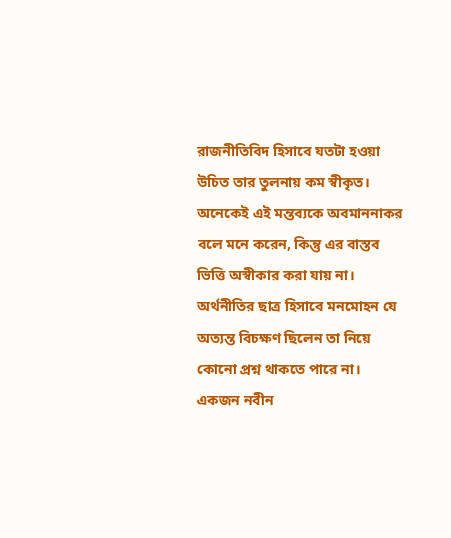রাজনীতিবিদ হিসাবে যতটা হওয়া উচিত তার তুলনায় কম স্বীকৃত। অনেকেই এই মন্তব্যকে অবমাননাকর বলে মনে করেন, কিন্তু এর বাস্তব ভিত্তি অস্বীকার করা যায় না। অর্থনীতির ছাত্র হিসাবে মনমোহন যে অত্যন্ত বিচক্ষণ ছিলেন তা নিয়ে কোনো প্রশ্ন থাকতে পারে না। একজন নবীন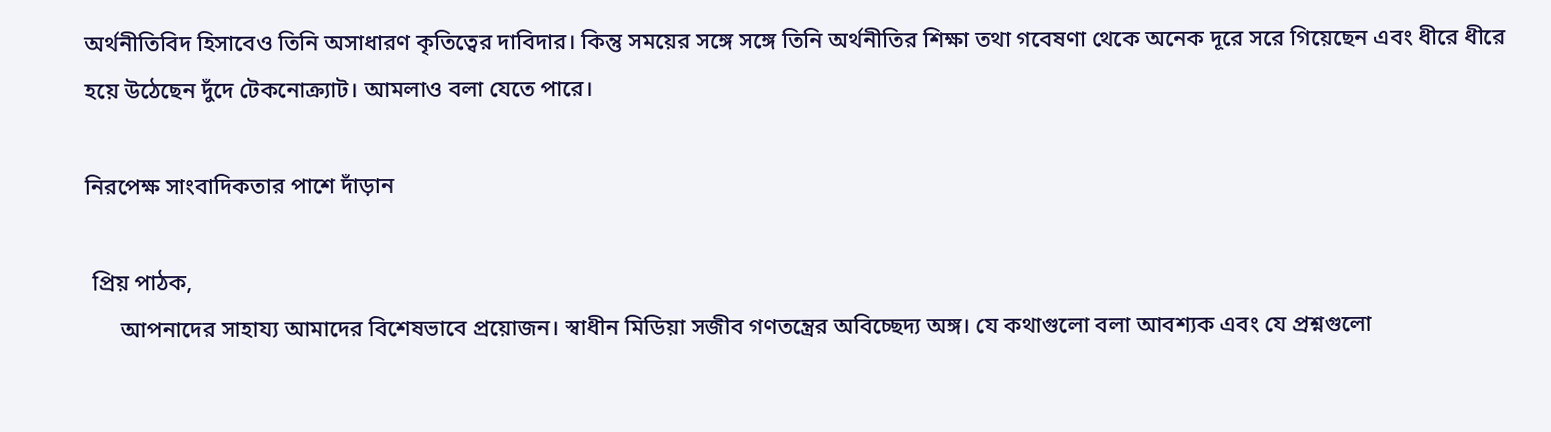অর্থনীতিবিদ হিসাবেও তিনি অসাধারণ কৃতিত্বের দাবিদার। কিন্তু সময়ের সঙ্গে সঙ্গে তিনি অর্থনীতির শিক্ষা তথা গবেষণা থেকে অনেক দূরে সরে গিয়েছেন এবং ধীরে ধীরে হয়ে উঠেছেন দুঁদে টেকনোক্র্যাট। আমলাও বলা যেতে পারে।

নিরপেক্ষ সাংবাদিকতার পাশে দাঁড়ান

 প্রিয় পাঠক,
      আপনাদের সাহায্য আমাদের বিশেষভাবে প্রয়োজন। স্বাধীন মিডিয়া সজীব গণতন্ত্রের অবিচ্ছেদ্য অঙ্গ। যে কথাগুলো বলা আবশ্যক এবং যে প্রশ্নগুলো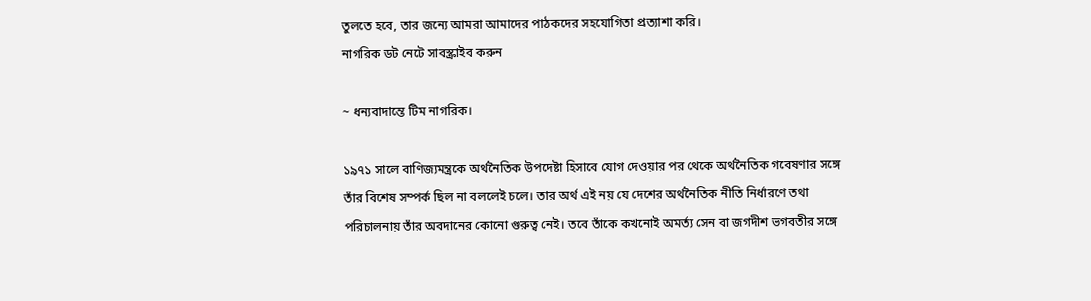তুলতে হবে, তার জন্যে আমরা আমাদের পাঠকদের সহযোগিতা প্রত্যাশা করি।
নাগরিক ডট নেটে সাবস্ক্রাইব করুন

~ ধন্যবাদান্তে টিম নাগরিক।

১৯৭১ সালে বাণিজ্যমন্ত্রকে অর্থনৈতিক উপদেষ্টা হিসাবে যোগ দেওয়ার পর থেকে অর্থনৈতিক গবেষণার সঙ্গে তাঁর বিশেষ সম্পর্ক ছিল না বললেই চলে। তার অর্থ এই নয় যে দেশের অর্থনৈতিক নীতি নির্ধারণে তথা পরিচালনায় তাঁর অবদানের কোনো গুরুত্ব নেই। তবে তাঁকে কখনোই অমর্ত্য সেন বা জগদীশ ভগবতীর সঙ্গে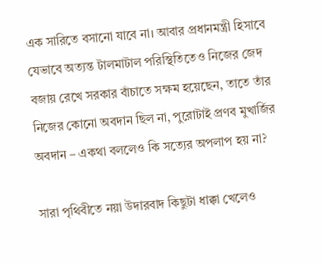এক সারিতে বসানো যাবে না। আবার প্রধানমন্ত্রী হিসাবে যেভাবে অত্যন্ত টালমাটাল পরিস্থিতিতেও নিজের জেদ বজায় রেখে সরকার বাঁচাতে সক্ষম হয়েছেন, তাতে তাঁর নিজের কোনো অবদান ছিল না, পুরোটাই প্রণব মুখার্জির অবদান – একথা বললেও কি সত্যের অপলাপ হয় না?

সারা পৃথিবীতে নয়া উদারবাদ কিছুটা ধাক্কা খেলেও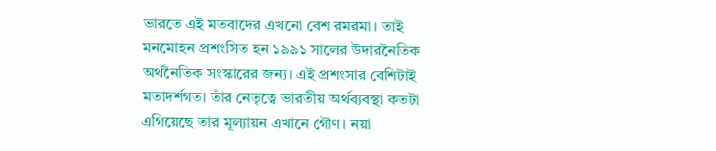ভারতে এই মতবাদের এখনো বেশ রমরমা। তাই মনমোহন প্রশংসিত হন ১৯৯১ সালের উদারনৈতিক অর্থনৈতিক সংস্কারের জন্য। এই প্রশংসার বেশিটাই মতাদর্শগত। তাঁর নেতৃত্বে ভারতীয় অর্থব্যবস্থা কতটা এগিয়েছে তার মূল্যায়ন এখানে গৌণ। নয়া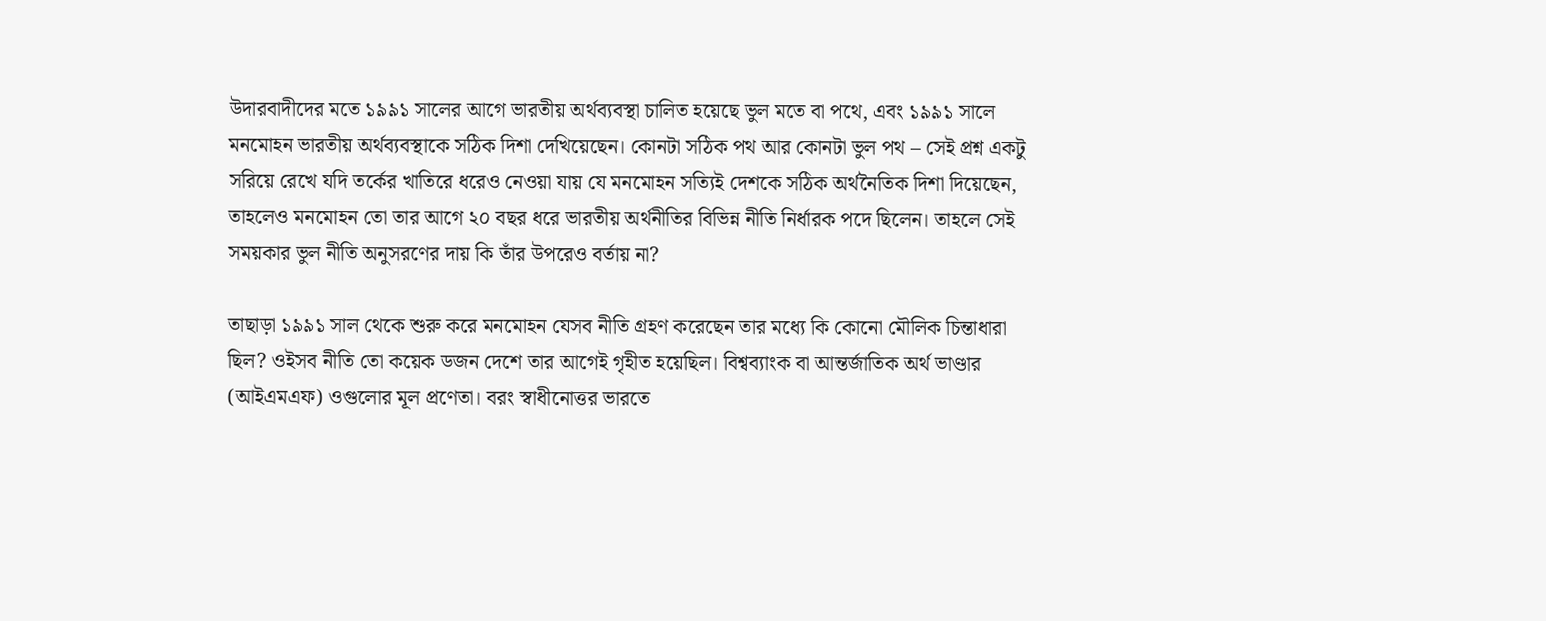উদারবাদীদের মতে ১৯৯১ সালের আগে ভারতীয় অর্থব্যবস্থা চালিত হয়েছে ভুল মতে বা পথে, এবং ১৯৯১ সালে মনমোহন ভারতীয় অর্থব্যবস্থাকে সঠিক দিশা দেখিয়েছেন। কোনটা সঠিক পথ আর কোনটা ভুল পথ – সেই প্রশ্ন একটু সরিয়ে রেখে যদি তর্কের খাতিরে ধরেও নেওয়া যায় যে মনমোহন সত্যিই দেশকে সঠিক অর্থনৈতিক দিশা দিয়েছেন, তাহলেও মনমোহন তো তার আগে ২০ বছর ধরে ভারতীয় অর্থনীতির বিভিন্ন নীতি নির্ধারক পদে ছিলেন। তাহলে সেই সময়কার ভুল নীতি অনুসরণের দায় কি তাঁর উপরেও বর্তায় না?

তাছাড়া ১৯৯১ সাল থেকে শুরু করে মনমোহন যেসব নীতি গ্রহণ করেছেন তার মধ্যে কি কোনো মৌলিক চিন্তাধারা ছিল? ওইসব নীতি তো কয়েক ডজন দেশে তার আগেই গৃহীত হয়েছিল। বিশ্বব্যাংক বা আন্তর্জাতিক অর্থ ভাণ্ডার (আইএমএফ) ওগুলোর মূল প্রণেতা। বরং স্বাধীনোত্তর ভারতে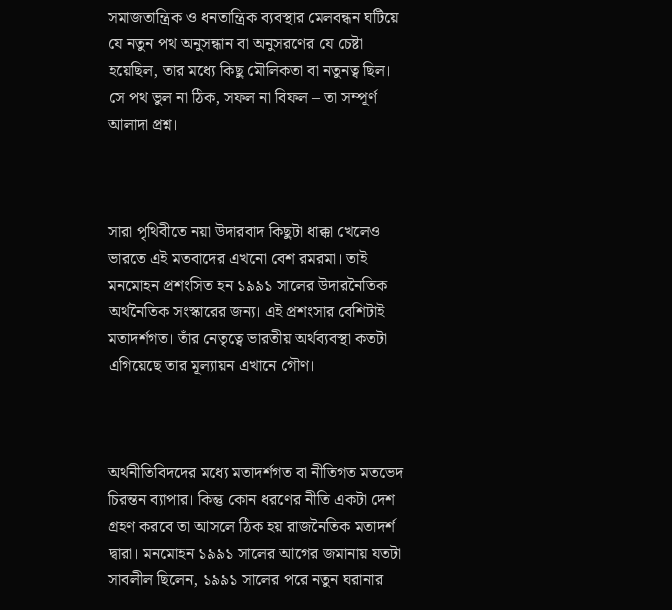সমাজতান্ত্রিক ও ধনতান্ত্রিক ব্যবস্থার মেলবন্ধন ঘটিয়ে যে নতুন পথ অনুসন্ধান বা অনুসরণের যে চেষ্টা হয়েছিল, তার মধ্যে কিছু মৌলিকতা বা নতুনত্ব ছিল। সে পথ ভুল না ঠিক, সফল না বিফল – তা সম্পূর্ণ আলাদা প্রশ্ন।



সারা পৃথিবীতে নয়া উদারবাদ কিছুটা ধাক্কা খেলেও ভারতে এই মতবাদের এখনো বেশ রমরমা। তাই মনমোহন প্রশংসিত হন ১৯৯১ সালের উদারনৈতিক অর্থনৈতিক সংস্কারের জন্য। এই প্রশংসার বেশিটাই মতাদর্শগত। তাঁর নেতৃত্বে ভারতীয় অর্থব্যবস্থা কতটা এগিয়েছে তার মূল্যায়ন এখানে গৌণ।



অর্থনীতিবিদদের মধ্যে মতাদর্শগত বা নীতিগত মতভেদ চিরন্তন ব্যাপার। কিন্তু কোন ধরণের নীতি একটা দেশ গ্রহণ করবে তা আসলে ঠিক হয় রাজনৈতিক মতাদর্শ দ্বারা। মনমোহন ১৯৯১ সালের আগের জমানায় যতটা সাবলীল ছিলেন, ১৯৯১ সালের পরে নতুন ঘরানার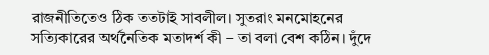রাজনীতিতেও ঠিক ততটাই সাবলীল। সুতরাং মনমোহনের সত্যিকারের অর্থনৈতিক মতাদর্শ কী – তা বলা বেশ কঠিন। দুঁদে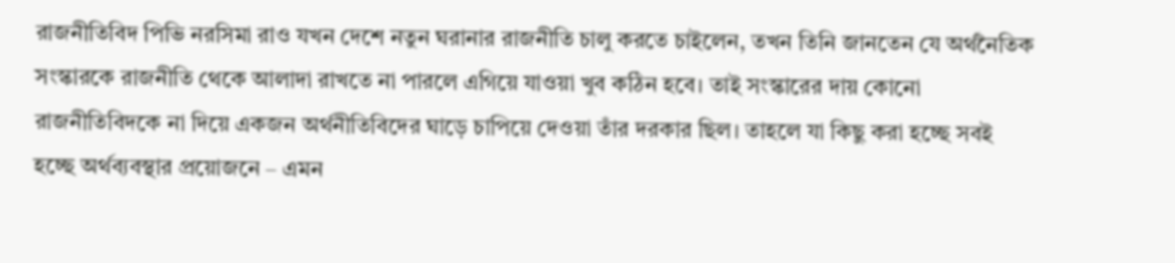রাজনীতিবিদ পিভি নরসিমা রাও যখন দেশে নতুন ঘরানার রাজনীতি চালু করতে চাইলেন, তখন তিনি জানতেন যে অর্থনৈতিক সংস্কারকে রাজনীতি থেকে আলাদা রাখতে না পারলে এগিয়ে যাওয়া খুব কঠিন হবে। তাই সংস্কারের দায় কোনো রাজনীতিবিদকে না দিয়ে একজন অর্থনীতিবিদের ঘাড়ে চাপিয়ে দেওয়া তাঁর দরকার ছিল। তাহলে যা কিছু করা হচ্ছে সবই হচ্ছে অর্থব্যবস্থার প্রয়োজনে – এমন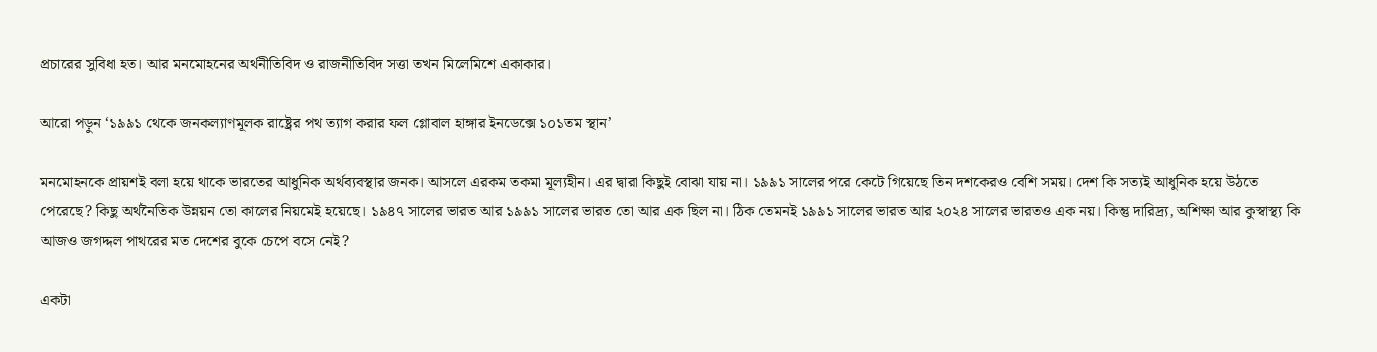প্রচারের সুবিধা হত। আর মনমোহনের অর্থনীতিবিদ ও রাজনীতিবিদ সত্তা তখন মিলেমিশে একাকার।

আরো পড়ুন ‘১৯৯১ থেকে জনকল্যাণমূলক রাষ্ট্রের পথ ত্যাগ করার ফল গ্লোবাল হাঙ্গার ইনডেক্সে ১০১তম স্থান’

মনমোহনকে প্রায়শই বলা হয়ে থাকে ভারতের আধুনিক অর্থব্যবস্থার জনক। আসলে এরকম তকমা মূল্যহীন। এর দ্বারা কিছুই বোঝা যায় না। ১৯৯১ সালের পরে কেটে গিয়েছে তিন দশকেরও বেশি সময়। দেশ কি সত্যই আধুনিক হয়ে উঠতে পেরেছে? কিছু অর্থনৈতিক উন্নয়ন তো কালের নিয়মেই হয়েছে। ১৯৪৭ সালের ভারত আর ১৯৯১ সালের ভারত তো আর এক ছিল না। ঠিক তেমনই ১৯৯১ সালের ভারত আর ২০২৪ সালের ভারতও এক নয়। কিন্তু দারিদ্র্য, অশিক্ষা আর কুস্বাস্থ্য কি আজও জগদ্দল পাথরের মত দেশের বুকে চেপে বসে নেই?

একটা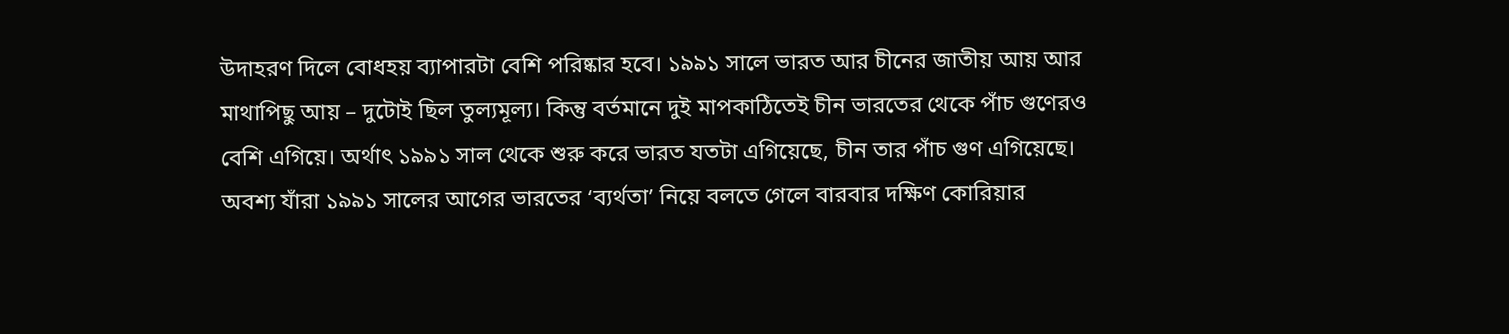উদাহরণ দিলে বোধহয় ব্যাপারটা বেশি পরিষ্কার হবে। ১৯৯১ সালে ভারত আর চীনের জাতীয় আয় আর মাথাপিছু আয় – দুটোই ছিল তুল্যমূল্য। কিন্তু বর্তমানে দুই মাপকাঠিতেই চীন ভারতের থেকে পাঁচ গুণেরও বেশি এগিয়ে। অর্থাৎ ১৯৯১ সাল থেকে শুরু করে ভারত যতটা এগিয়েছে, চীন তার পাঁচ গুণ এগিয়েছে। অবশ্য যাঁরা ১৯৯১ সালের আগের ভারতের ‘ব্যর্থতা’ নিয়ে বলতে গেলে বারবার দক্ষিণ কোরিয়ার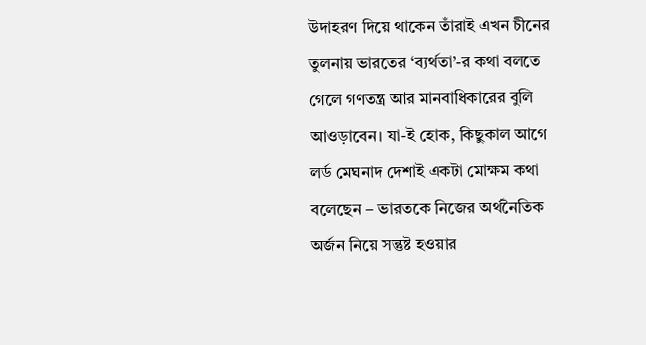উদাহরণ দিয়ে থাকেন তাঁরাই এখন চীনের তুলনায় ভারতের ‘ব্যর্থতা’-র কথা বলতে গেলে গণতন্ত্র আর মানবাধিকারের বুলি আওড়াবেন। যা-ই হোক, কিছুকাল আগে লর্ড মেঘনাদ দেশাই একটা মোক্ষম কথা বলেছেন – ভারতকে নিজের অর্থনৈতিক অর্জন নিয়ে সন্তুষ্ট হওয়ার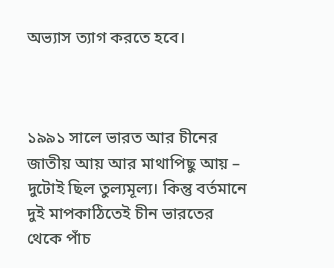অভ্যাস ত্যাগ করতে হবে।



১৯৯১ সালে ভারত আর চীনের জাতীয় আয় আর মাথাপিছু আয় –
দুটোই ছিল তুল্যমূল্য। কিন্তু বর্তমানে দুই মাপকাঠিতেই চীন ভারতের থেকে পাঁচ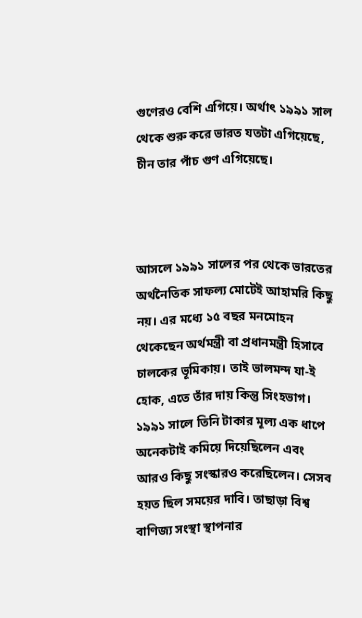গুণেরও বেশি এগিয়ে। অর্থাৎ ১৯৯১ সাল থেকে শুরু করে ভারত যতটা এগিয়েছে, চীন তার পাঁচ গুণ এগিয়েছে।



আসলে ১৯৯১ সালের পর থেকে ভারতের অর্থনৈতিক সাফল্য মোটেই আহামরি কিছু নয়। এর মধ্যে ১৫ বছর মনমোহন থেকেছেন অর্থমন্ত্রী বা প্রধানমন্ত্রী হিসাবে চালকের ভূমিকায়। তাই ভালমন্দ যা-ই হোক, এতে তাঁর দায় কিন্তু সিংহভাগ। ১৯৯১ সালে তিনি টাকার মূল্য এক ধাপে অনেকটাই কমিয়ে দিয়েছিলেন এবং আরও কিছু সংস্কারও করেছিলেন। সেসব হয়ত ছিল সময়ের দাবি। তাছাড়া বিশ্ব বাণিজ্য সংস্থা স্থাপনার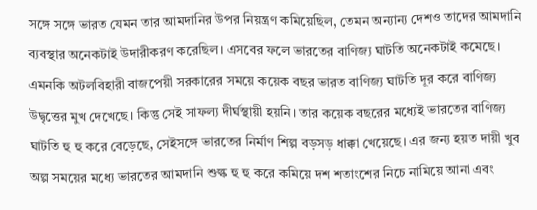সঙ্গে সঙ্গে ভারত যেমন তার আমদানির উপর নিয়ন্ত্রণ কমিয়েছিল, তেমন অন্যান্য দেশও তাদের আমদানি ব্যবস্থার অনেকটাই উদারীকরণ করেছিল। এসবের ফলে ভারতের বাণিজ্য ঘাটতি অনেকটাই কমেছে। এমনকি অটলবিহারী বাজপেয়ী সরকারের সময়ে কয়েক বছর ভারত বাণিজ্য ঘাটতি দূর করে বাণিজ্য উদ্বৃত্তের মুখ দেখেছে। কিন্তু সেই সাফল্য দীর্ঘস্থায়ী হয়নি। তার কয়েক বছরের মধ্যেই ভারতের বাণিজ্য ঘাটতি হু হু করে বেড়েছে, সেইসঙ্গে ভারতের নির্মাণ শিল্প বড়সড় ধাক্কা খেয়েছে। এর জন্য হয়ত দায়ী খুব অল্প সময়ের মধ্যে ভারতের আমদানি শুল্ক হু হু করে কমিয়ে দশ শতাংশের নিচে নামিয়ে আনা এবং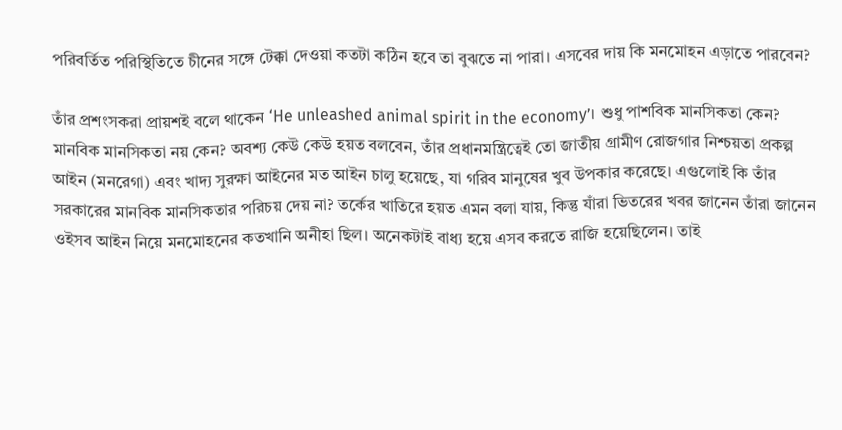পরিবর্তিত পরিস্থিতিতে চীনের সঙ্গে টেক্কা দেওয়া কতটা কঠিন হবে তা বুঝতে না পারা। এসবের দায় কি মনমোহন এড়াতে পারবেন?

তাঁর প্রশংসকরা প্রায়শই বলে থাকেন ‘He unleashed animal spirit in the economy’। শুধু পাশবিক মানসিকতা কেন? মানবিক মানসিকতা নয় কেন? অবশ্য কেউ কেউ হয়ত বলবেন, তাঁর প্রধানমন্ত্রিত্বেই তো জাতীয় গ্রামীণ রোজগার নিশ্চয়তা প্রকল্প আইন (মনরেগা) এবং খাদ্য সুরক্ষা আইনের মত আইন চালু হয়েছে, যা গরিব মানুষের খুব উপকার করেছে। এগুলোই কি তাঁর সরকারের মানবিক মানসিকতার পরিচয় দেয় না? তর্কের খাতিরে হয়ত এমন বলা যায়, কিন্তু যাঁরা ভিতরের খবর জানেন তাঁরা জানেন ওইসব আইন নিয়ে মনমোহনের কতখানি অনীহা ছিল। অনেকটাই বাধ্য হয়ে এসব করতে রাজি হয়েছিলেন। তাই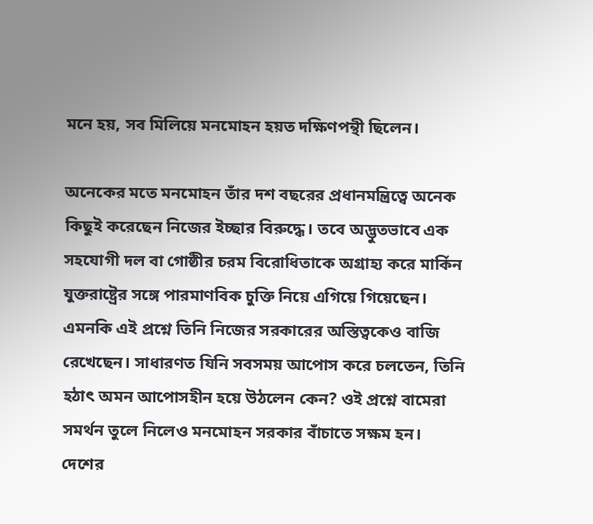মনে হয়, সব মিলিয়ে মনমোহন হয়ত দক্ষিণপন্থী ছিলেন।

অনেকের মতে মনমোহন তাঁর দশ বছরের প্রধানমন্ত্রিত্বে অনেক কিছুই করেছেন নিজের ইচ্ছার বিরুদ্ধে। তবে অদ্ভুতভাবে এক সহযোগী দল বা গোষ্ঠীর চরম বিরোধিতাকে অগ্রাহ্য করে মার্কিন যুক্তরাষ্ট্রের সঙ্গে পারমাণবিক চুক্তি নিয়ে এগিয়ে গিয়েছেন। এমনকি এই প্রশ্নে তিনি নিজের সরকারের অস্তিত্বকেও বাজি রেখেছেন। সাধারণত যিনি সবসময় আপোস করে চলতেন, তিনি হঠাৎ অমন আপোসহীন হয়ে উঠলেন কেন? ওই প্রশ্নে বামেরা সমর্থন তুলে নিলেও মনমোহন সরকার বাঁচাতে সক্ষম হন। দেশের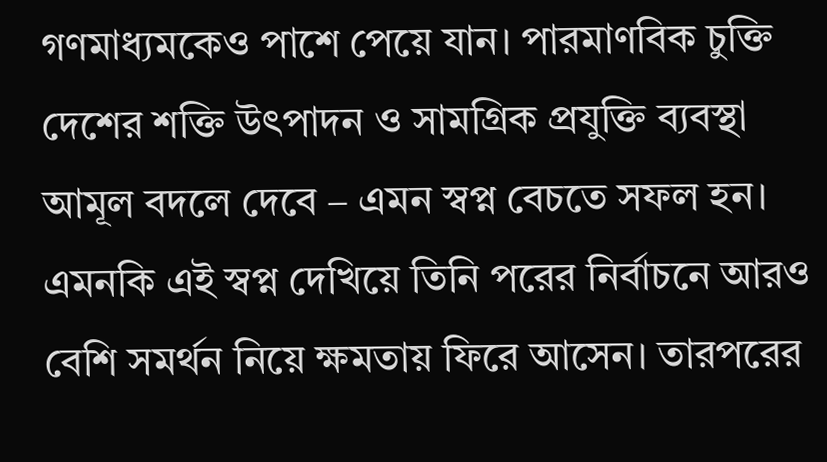গণমাধ্যমকেও পাশে পেয়ে যান। পারমাণবিক চুক্তি দেশের শক্তি উৎপাদন ও সামগ্রিক প্রযুক্তি ব্যবস্থা আমূল বদলে দেবে – এমন স্বপ্ন বেচতে সফল হন। এমনকি এই স্বপ্ন দেখিয়ে তিনি পরের নির্বাচনে আরও বেশি সমর্থন নিয়ে ক্ষমতায় ফিরে আসেন। তারপরের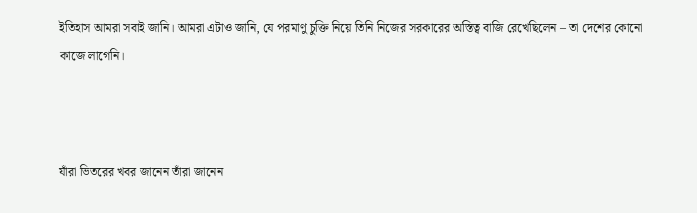ইতিহাস আমরা সবাই জানি। আমরা এটাও জানি, যে পরমাণু চুক্তি নিয়ে তিনি নিজের সরকারের অস্তিত্ব বাজি রেখেছিলেন – তা দেশের কোনো কাজে লাগেনি।



যাঁরা ভিতরের খবর জানেন তাঁরা জানেন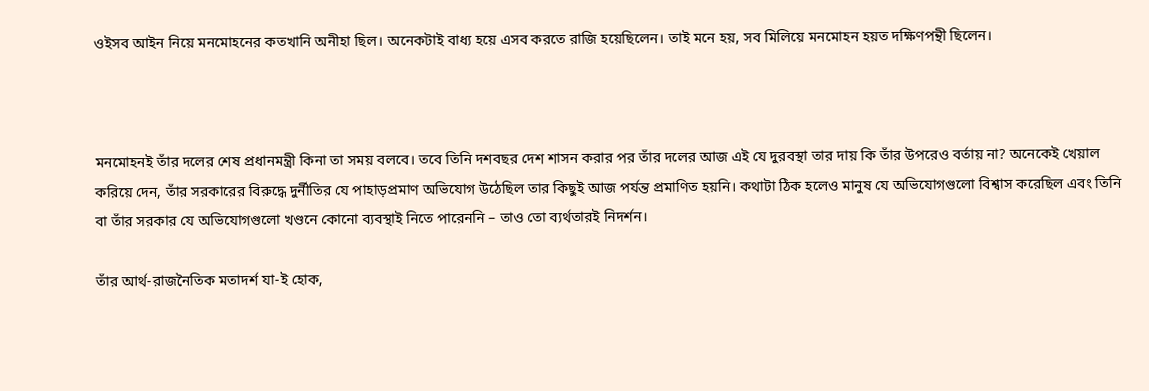ওইসব আইন নিয়ে মনমোহনের কতখানি অনীহা ছিল। অনেকটাই বাধ্য হয়ে এসব করতে রাজি হয়েছিলেন। তাই মনে হয়, সব মিলিয়ে মনমোহন হয়ত দক্ষিণপন্থী ছিলেন।



মনমোহনই তাঁর দলের শেষ প্রধানমন্ত্রী কিনা তা সময় বলবে। তবে তিনি দশবছর দেশ শাসন করার পর তাঁর দলের আজ এই যে দুরবস্থা তার দায় কি তাঁর উপরেও বর্তায় না? অনেকেই খেয়াল করিয়ে দেন, তাঁর সরকারের বিরুদ্ধে দুর্নীতির যে পাহাড়প্রমাণ অভিযোগ উঠেছিল তার কিছুই আজ পর্যন্ত প্রমাণিত হয়নি। কথাটা ঠিক হলেও মানুষ যে অভিযোগগুলো বিশ্বাস করেছিল এবং তিনি বা তাঁর সরকার যে অভিযোগগুলো খণ্ডনে কোনো ব্যবস্থাই নিতে পারেননি – তাও তো ব্যর্থতারই নিদর্শন।

তাঁর আর্থ-রাজনৈতিক মতাদর্শ যা-ই হোক,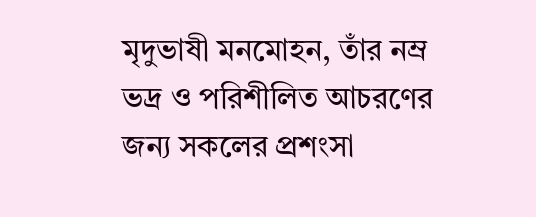মৃদুভাষী মনমোহন, তাঁর নম্র ভদ্র ও পরিশীলিত আচরণের জন্য সকলের প্রশংসা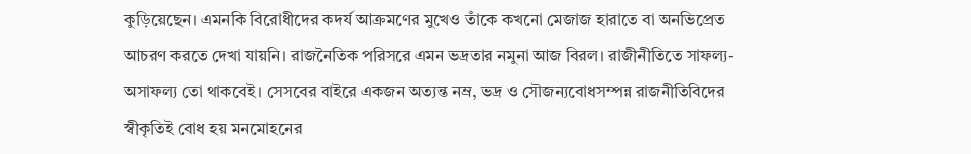কুড়িয়েছেন। এমনকি বিরোধীদের কদর্য আক্রমণের মুখেও তাঁকে কখনো মেজাজ হারাতে বা অনভিপ্রেত আচরণ করতে দেখা যায়নি। রাজনৈতিক পরিসরে এমন ভদ্রতার নমুনা আজ বিরল। রাজীনীতিতে সাফল্য-অসাফল্য তো থাকবেই। সেসবের বাইরে একজন অত্যন্ত নম্র, ভদ্র ও সৌজন্যবোধসম্পন্ন রাজনীতিবিদের স্বীকৃতিই বোধ হয় মনমোহনের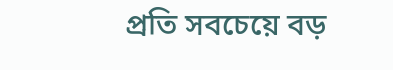প্রতি সবচেয়ে বড়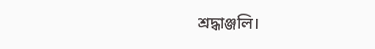শ্রদ্ধাঞ্জলি।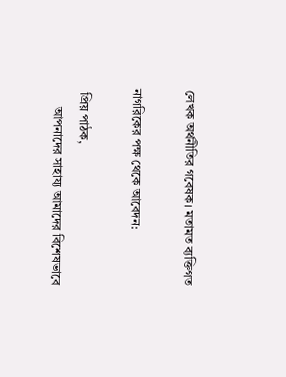লেখক অর্থনীতির গবেষক। মতামত ব্যক্তিগত

নাগরিকের পক্ষ থেকে আবেদন:

 প্রিয় পাঠক,
      আপনাদের সাহায্য আমাদের বিশেষভাবে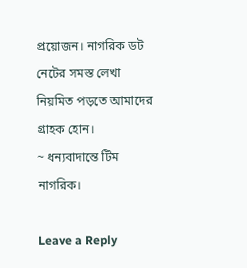প্রয়োজন। নাগরিক ডট নেটের সমস্ত লেখা নিয়মিত পড়তে আমাদের গ্রাহক হোন।
~ ধন্যবাদান্তে টিম নাগরিক।

Leave a Reply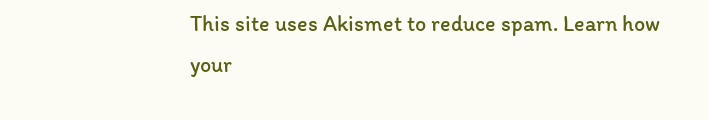This site uses Akismet to reduce spam. Learn how your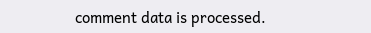comment data is processed.